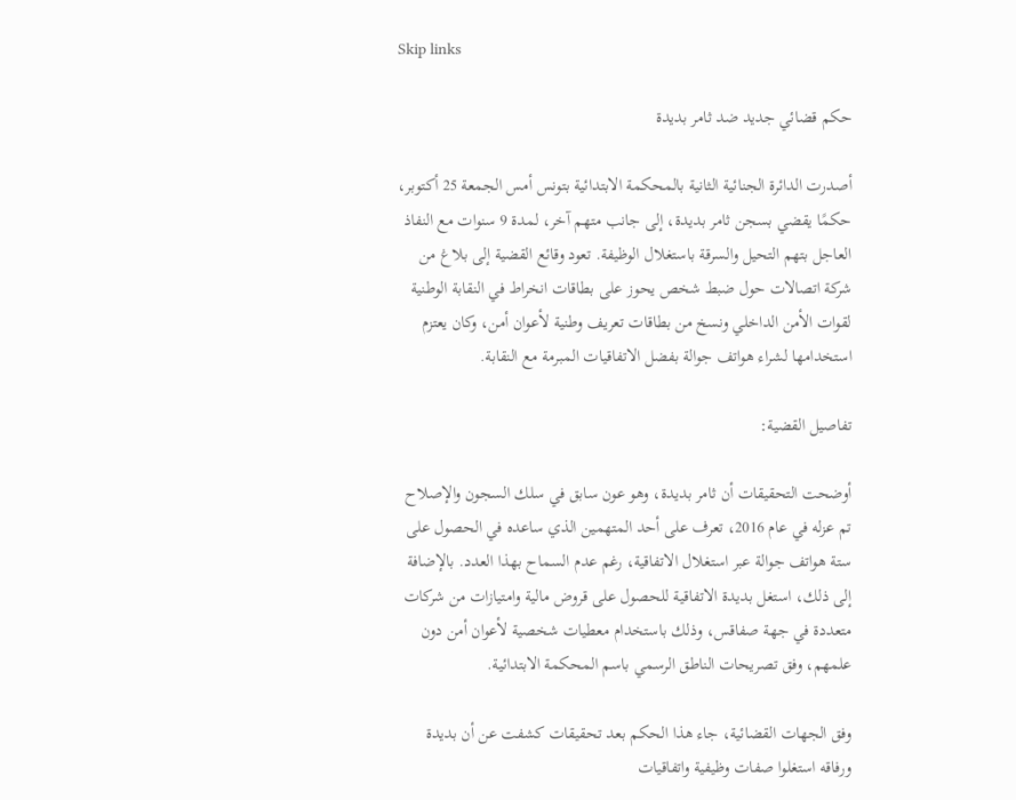Skip links

حكم قضائي جديد ضد ثامر بديدة

أصدرت الدائرة الجنائية الثانية بالمحكمة الابتدائية بتونس أمس الجمعة 25 أكتوبر، حكمًا يقضي بسجن ثامر بديدة، إلى جانب متهم آخر، لمدة 9 سنوات مع النفاذ العاجل بتهم التحيل والسرقة باستغلال الوظيفة. تعود وقائع القضية إلى بلاغ من شركة اتصالات حول ضبط شخص يحوز على بطاقات انخراط في النقابة الوطنية لقوات الأمن الداخلي ونسخ من بطاقات تعريف وطنية لأعوان أمن، وكان يعتزم استخدامها لشراء هواتف جوالة بفضل الاتفاقيات المبرمة مع النقابة.

تفاصيل القضية:

أوضحت التحقيقات أن ثامر بديدة، وهو عون سابق في سلك السجون والإصلاح تم عزله في عام 2016، تعرف على أحد المتهمين الذي ساعده في الحصول على ستة هواتف جوالة عبر استغلال الاتفاقية، رغم عدم السماح بهذا العدد. بالإضافة إلى ذلك، استغل بديدة الاتفاقية للحصول على قروض مالية وامتيازات من شركات متعددة في جهة صفاقس، وذلك باستخدام معطيات شخصية لأعوان أمن دون علمهم، وفق تصريحات الناطق الرسمي باسم المحكمة الابتدائية.

وفق الجهات القضائية، جاء هذا الحكم بعد تحقيقات كشفت عن أن بديدة ورفاقه استغلوا صفات وظيفية واتفاقيات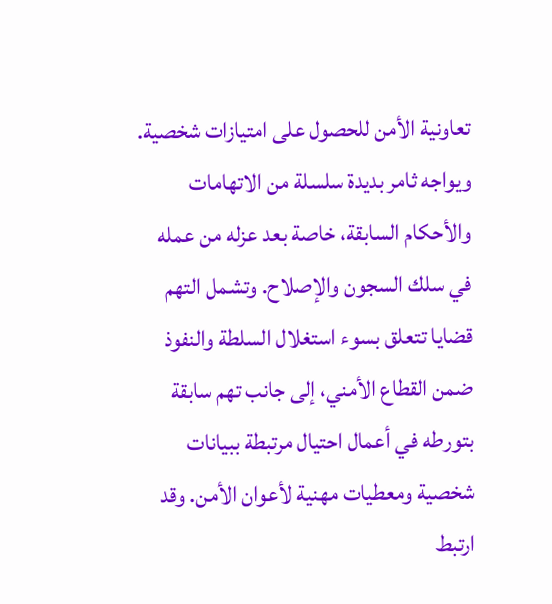تعاونية الأمن للحصول على امتيازات شخصية.
ويواجه ثامر بديدة سلسلة من الاتهامات والأحكام السابقة، خاصة بعد عزله من عمله في سلك السجون والإصلاح. وتشمل التهم قضايا تتعلق بسوء استغلال السلطة والنفوذ ضمن القطاع الأمني، إلى جانب تهم سابقة بتورطه في أعمال احتيال مرتبطة ببيانات شخصية ومعطيات مهنية لأعوان الأمن. وقد ارتبط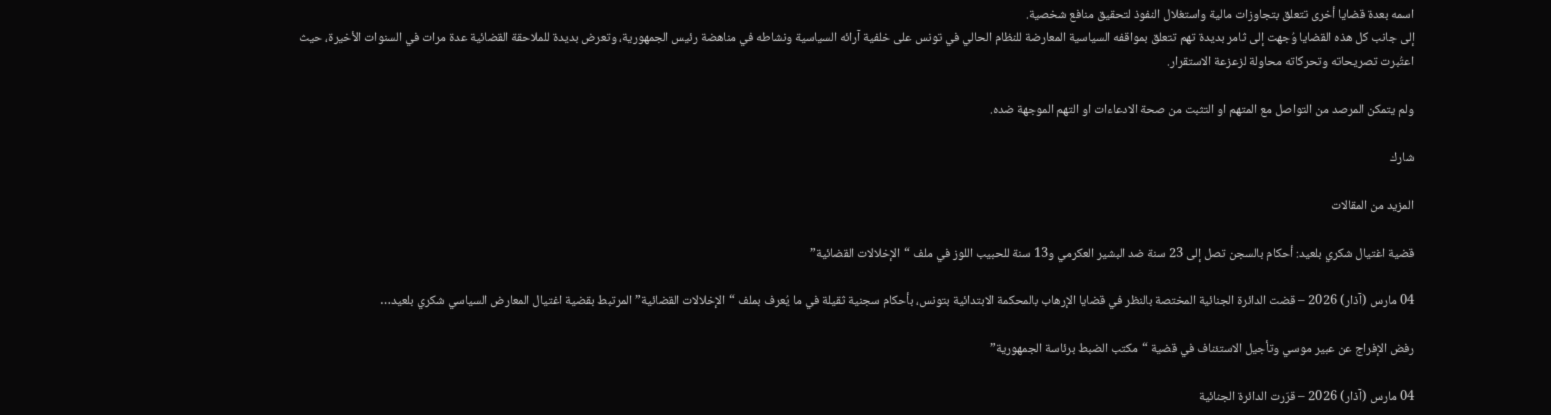اسمه بعدة قضايا أخرى تتعلق بتجاوزات مالية واستغلال النفوذ لتحقيق منافع شخصية.
إلى جانب كل هذه القضايا وُجهت إلى ثامر بديدة تهم تتعلق بمواقفه السياسية المعارضة للنظام الحالي في تونس على خلفية آرائه السياسية ونشاطه في مناهضة رئيس الجمهورية، وتعرض بديدة للملاحقة القضائية عدة مرات في السنوات الأخيرة، حيث اعتُبرت تصريحاته وتحركاته محاولة لزعزعة الاستقرار.

ولم يتمكن المرصد من التواصل مع المتهم او التثبت من صحة الادعاءات او التهم الموجهة ضده.

شارك

المزيد من المقالات

قضية اغتيال شكري بلعيد: أحكام بالسجن تصل إلى 23 سنة ضد البشير العكرمي و13 سنة للحبيب اللوز في ملف “الإخلالات القضائية”

04 مارس (آذار) 2026 – قضت الدائرة الجنائية المختصة بالنظر في قضايا الإرهاب بالمحكمة الابتدائية بتونس، بأحكام سجنية ثقيلة في ما يُعرف بملف “الإخلالات القضائية” المرتبط بقضية اغتيال المعارض السياسي شكري بلعيد…

رفض الإفراج عن عبير موسي وتأجيل الاستئناف في قضية “مكتب الضبط برئاسة الجمهورية”

04 مارس (آذار) 2026 – قرّرت الدائرة الجنائية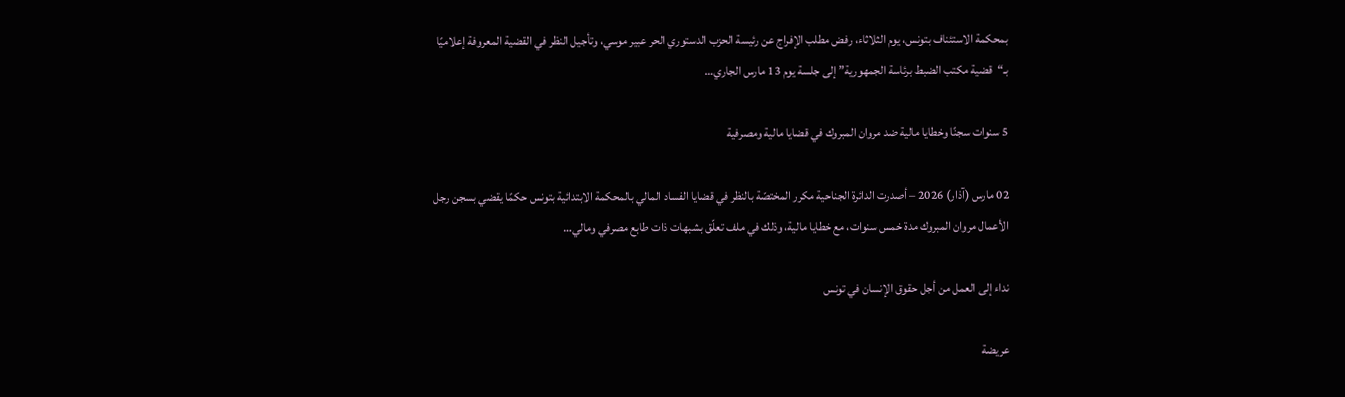بمحكمة الاستئناف بتونس، يوم الثلاثاء، رفض مطلب الإفراج عن رئيسة الحزب الدستوري الحر عبير موسي، وتأجيل النظر في القضية المعروفة إعلاميًا بـ“قضية مكتب الضبط برئاسة الجمهورية” إلى جلسة يوم 13 مارس الجاري…

5 سنوات سجنًا وخطايا مالية ضد مروان المبروك في قضايا مالية ومصرفية

02 مارس (آذار) 2026 – أصدرت الدائرة الجناحية مكرر المختصّة بالنظر في قضايا الفساد المالي بالمحكمة الابتدائية بتونس حكمًا يقضي بسجن رجل الأعمال مروان المبروك مدة خمس سنوات، مع خطايا مالية، وذلك في ملف تعلّق بشبهات ذات طابع مصرفي ومالي…

نداء إلى العمل من أجل حقوق الإنسان في تونس

عريضة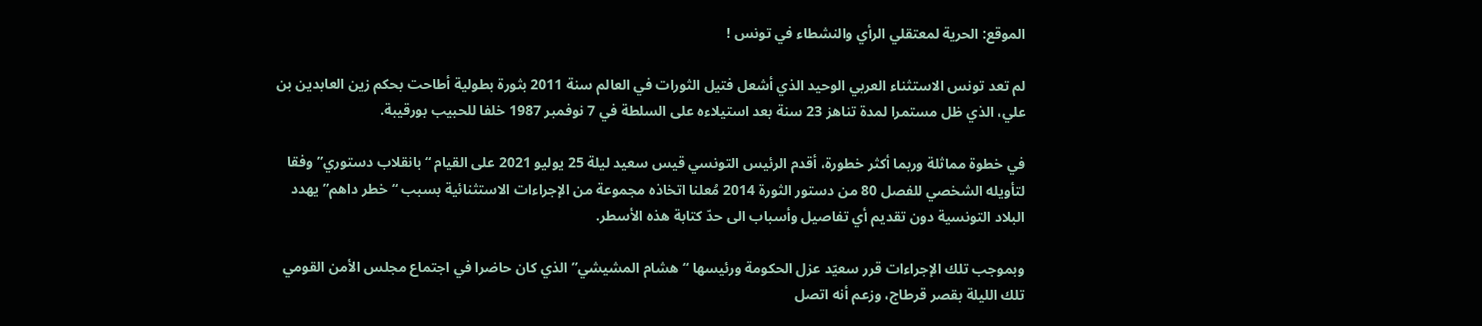الموقع: الحرية لمعتقلي الرأي والنشطاء في تونس !

لم تعد تونس الاستثناء العربي الوحيد الذي أشعل فتيل الثورات في العالم سنة 2011 بثورة بطولية أطاحت بحكم زين العابدين بن علي، الذي ظل مستمرا لمدة تناهز 23 سنة بعد استيلاءه على السلطة في 7 نوفمبر 1987 خلفا للحبيب بورقيبة.

في خطوة مماثلة وربما أكثر خطورة، أقدم الرئيس التونسي قيس سعيد ليلة 25 يوليو 2021 على القيام “بانقلاب دستوري” وفقا لتأويله الشخصي للفصل 80 من دستور الثورة 2014 مُعلنا اتخاذه مجموعة من الإجراءات الاستثنائية بسبب “خطر داهم” يهدد البلاد التونسية دون تقديم أي تفاصيل وأسباب الى حدّ كتابة هذه الأسطر.

وبموجب تلك الإجراءات قرر سعيّد عزل الحكومة ورئيسها “هشام المشيشي” الذي كان حاضرا في اجتماع مجلس الأمن القومي تلك الليلة بقصر قرطاج، وزعم أنه اتصل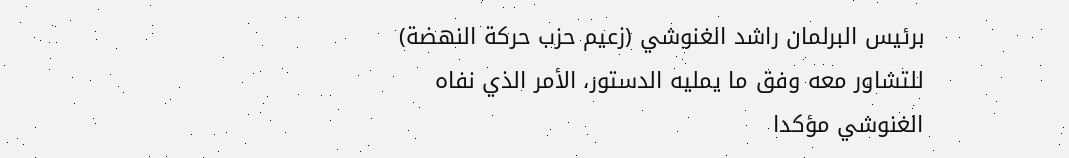برئيس البرلمان راشد الغنوشي (زعيم حزب حركة النهضة) للتشاور معه وفق ما يمليه الدستور، الأمر الذي نفاه الغنوشي مؤكدا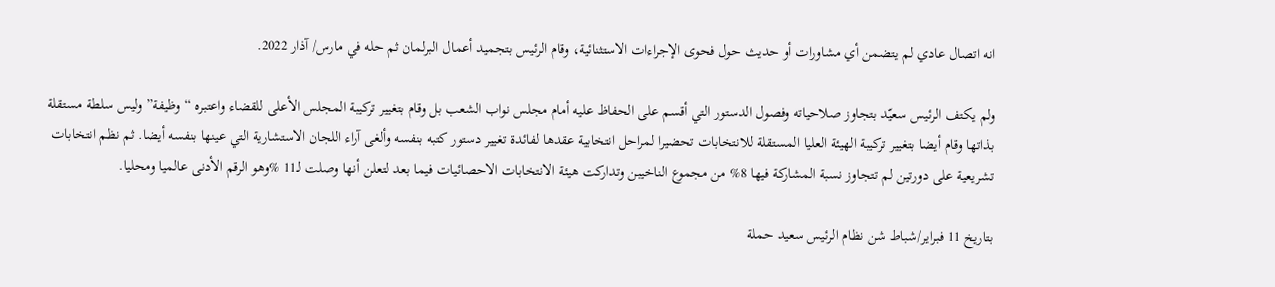انه اتصال عادي لم يتضمن أي مشاورات أو حديث حول فحوى الإجراءات الاستثنائية، وقام الرئيس بتجميد أعمال البرلمان ثم حله في مارس/ آذار 2022.

ولم يكتف الرئيس سعيّد بتجاوز صلاحياته وفصول الدستور التي أقسم على الحفاظ عليه أمام مجلس نواب الشعب بل وقام بتغيير تركيبة المجلس الأعلى للقضاء واعتبره “وظيفة” وليس سلطة مستقلة بذاتها وقام أيضا بتغيير تركيبة الهيئة العليا المستقلة للانتخابات تحضيرا لمراحل انتخابية عقدها لفائدة تغيير دستور كتبه بنفسه وألغى آراء اللجان الاستشارية التي عينها بنفسه أيضا. ثم نظم انتخابات تشريعية على دورتين لم تتجاوز نسبة المشاركة فيها 8% من مجموع الناخيبن وتداركت هيئة الانتخابات الاحصائيات فيما بعد لتعلن أنها وصلت لـ11 %وهو الرقم الأدنى عالميا ومحليا.

بتاريخ 11 فبراير/شباط شن نظام الرئيس سعيد حملة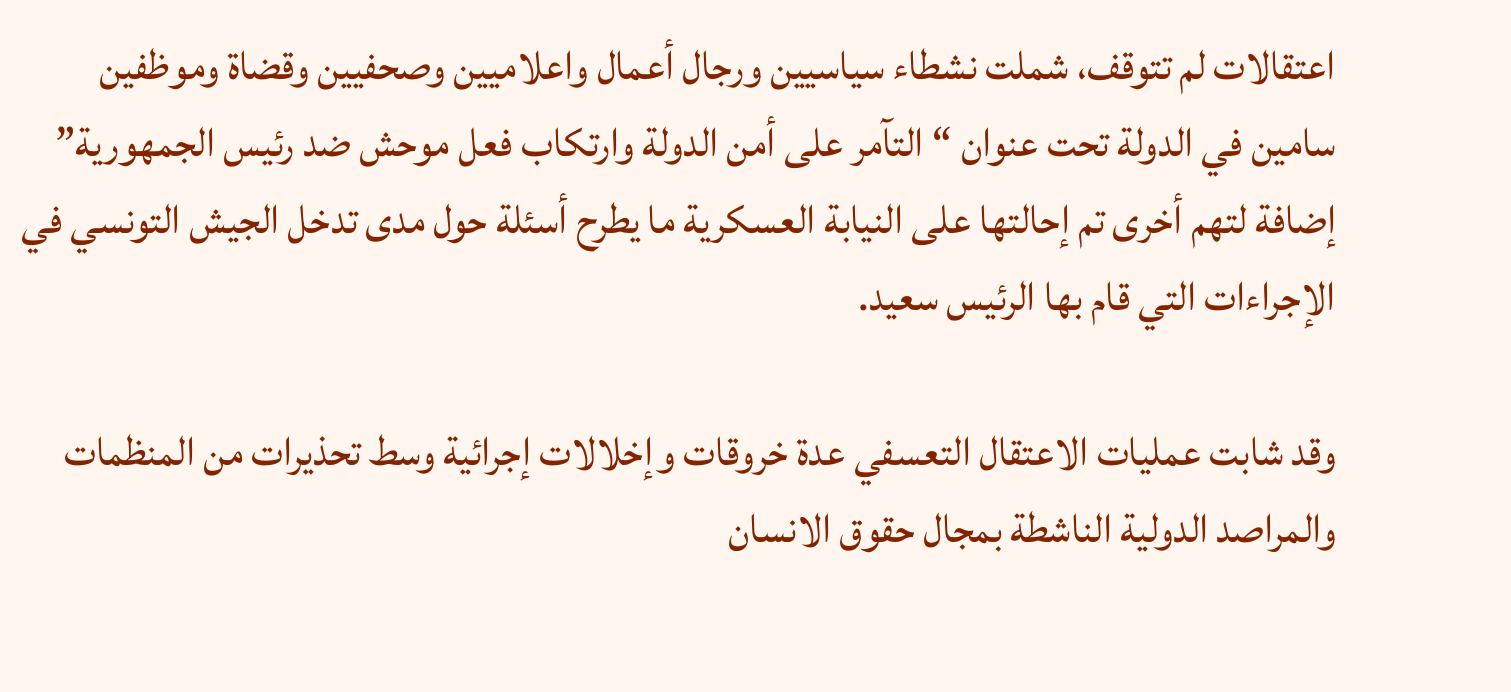اعتقالات لم تتوقف، شملت نشطاء سياسيين ورجال أعمال واعلاميين وصحفيين وقضاة وموظفين سامين في الدولة تحت عنوان “التآمر على أمن الدولة وارتكاب فعل موحش ضد رئيس الجمهورية” إضافة لتهم أخرى تم إحالتها على النيابة العسكرية ما يطرح أسئلة حول مدى تدخل الجيش التونسي في الإجراءات التي قام بها الرئيس سعيد.

وقد شابت عمليات الاعتقال التعسفي عدة خروقات وإخلالات إجرائية وسط تحذيرات من المنظمات والمراصد الدولية الناشطة بمجال حقوق الانسان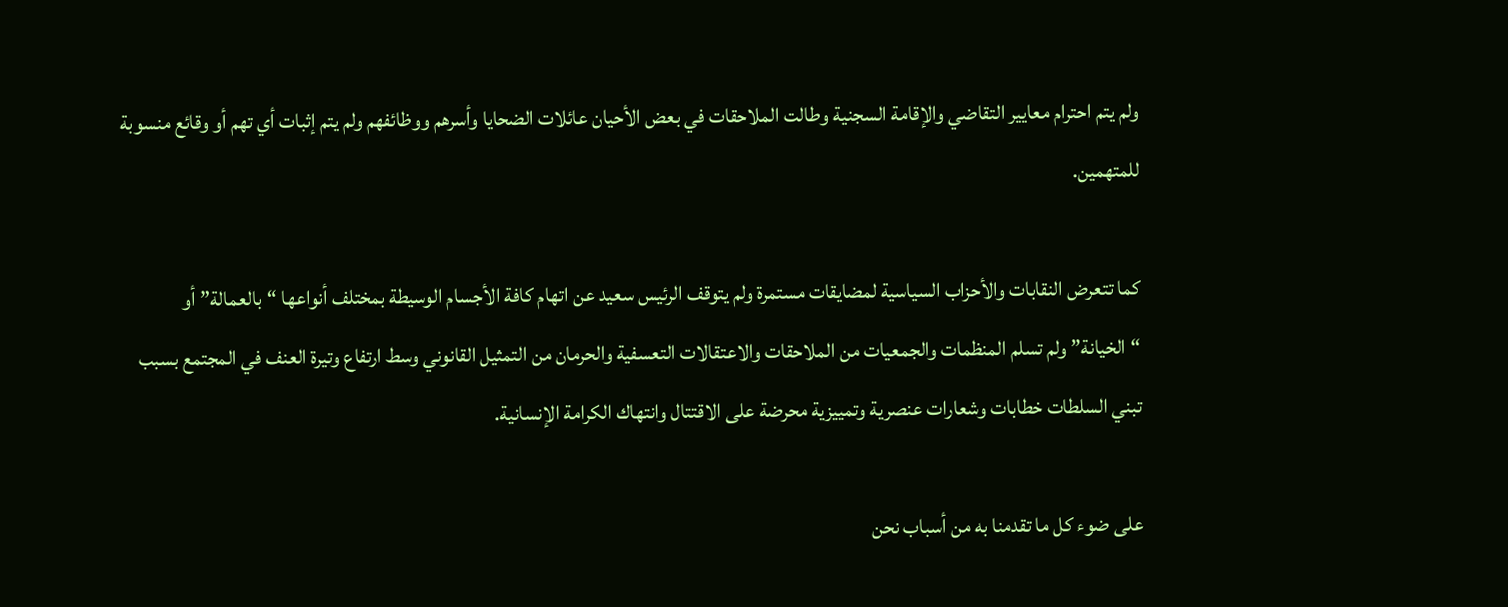ولم يتم احترام معايير التقاضي والإقامة السجنية وطالت الملاحقات في بعض الأحيان عائلات الضحايا وأسرهم ووظائفهم ولم يتم إثبات أي تهم أو وقائع منسوبة للمتهمين.

كما تتعرض النقابات والأحزاب السياسية لمضايقات مستمرة ولم يتوقف الرئيس سعيد عن اتهام كافة الأجسام الوسيطة بمختلف أنواعها “بالعمالة” أو “الخيانة” ولم تسلم المنظمات والجمعيات من الملاحقات والاعتقالات التعسفية والحرمان من التمثيل القانوني وسط ارتفاع وتيرة العنف في المجتمع بسبب تبني السلطات خطابات وشعارات عنصرية وتمييزية محرضة على الاقتتال وانتهاك الكرامة الإنسانية.

على ضوء كل ما تقدمنا به من أسباب نحن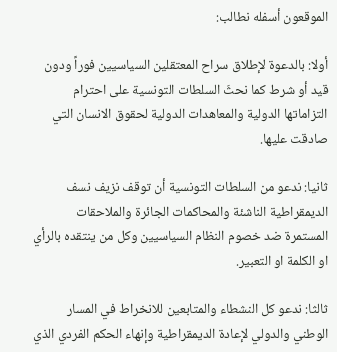الموقعون أسفله نطالب:

أولا: بالدعوة لإطلاق سراح المعتقلين السياسيين فوراً ودون قيد أو شرط كما نحثَ السلطات التونسية على احترام التزاماتها الدولية والمعاهدات الدولية لحقوق الانسان التي صادقت عليها.

ثانيا: ندعو من السلطات التونسية أن توقف نزيف نسف الديمقراطية الناشئة والمحاكمات الجائرة والملاحقات المستمرة ضد خصوم النظام السياسيين وكل من ينتقده بالرأي او الكلمة او التعبير.

ثالثا: ندعو كل النشطاء والمتابعين للانخراط في المسار الوطني والدولي لإعادة الديمقراطية وإنهاء الحكم الفردي الذي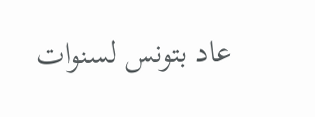عاد بتونس لسنوات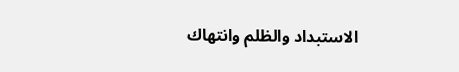الاستبداد والظلم وانتهاك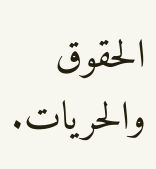الحقوق والحريات.